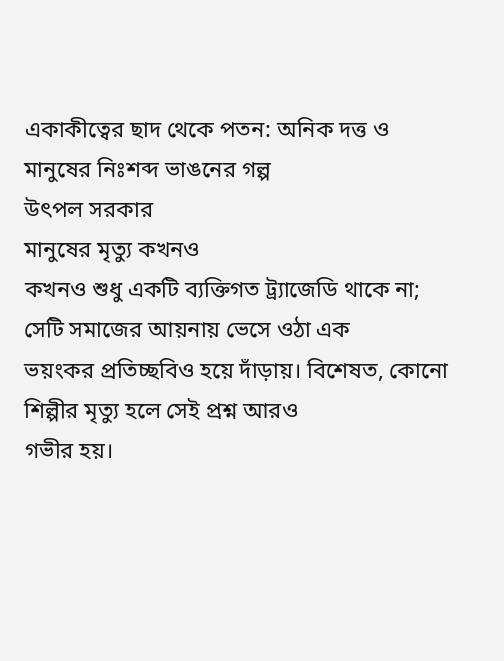একাকীত্বের ছাদ থেকে পতন: অনিক দত্ত ও মানুষের নিঃশব্দ ভাঙনের গল্প
উৎপল সরকার
মানুষের মৃত্যু কখনও
কখনও শুধু একটি ব্যক্তিগত ট্র্যাজেডি থাকে না; সেটি সমাজের আয়নায় ভেসে ওঠা এক
ভয়ংকর প্রতিচ্ছবিও হয়ে দাঁড়ায়। বিশেষত, কোনো শিল্পীর মৃত্যু হলে সেই প্রশ্ন আরও
গভীর হয়।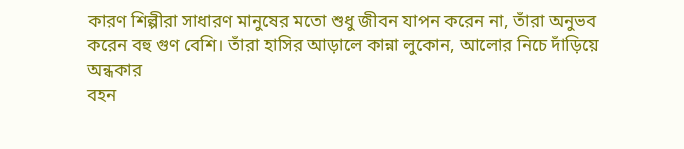কারণ শিল্পীরা সাধারণ মানুষের মতো শুধু জীবন যাপন করেন না, তাঁরা অনুভব
করেন বহু গুণ বেশি। তাঁরা হাসির আড়ালে কান্না লুকোন, আলোর নিচে দাঁড়িয়ে অন্ধকার
বহন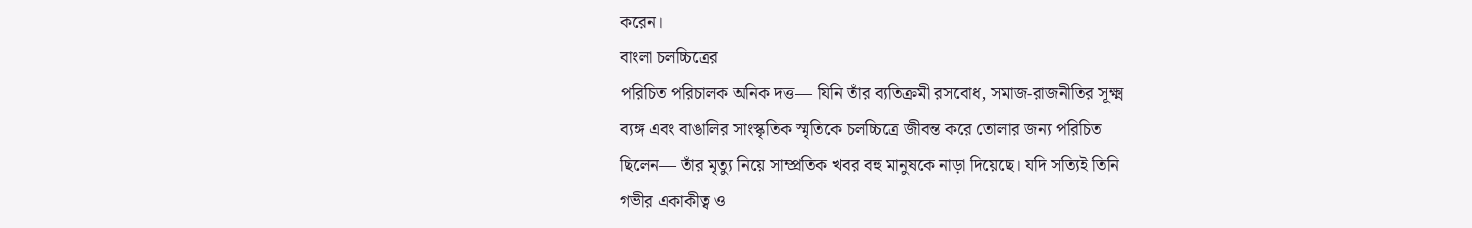করেন।
বাংলা চলচ্চিত্রের
পরিচিত পরিচালক অনিক দত্ত— যিনি তাঁর ব্যতিক্রমী রসবোধ, সমাজ-রাজনীতির সূক্ষ্ম
ব্যঙ্গ এবং বাঙালির সাংস্কৃতিক স্মৃতিকে চলচ্চিত্রে জীবন্ত করে তোলার জন্য পরিচিত
ছিলেন— তাঁর মৃত্যু নিয়ে সাম্প্রতিক খবর বহু মানুষকে নাড়া দিয়েছে। যদি সত্যিই তিনি
গভীর একাকীত্ব ও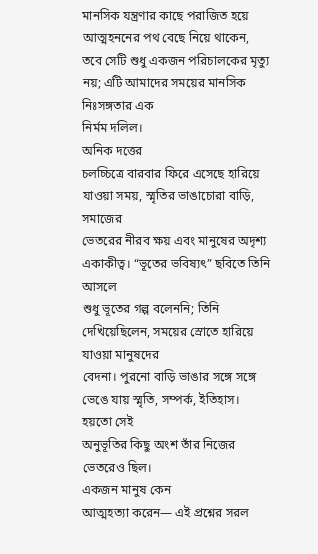মানসিক যন্ত্রণার কাছে পরাজিত হয়ে আত্মহননের পথ বেছে নিয়ে থাকেন,
তবে সেটি শুধু একজন পরিচালকের মৃত্যু নয়; এটি আমাদের সময়ের মানসিক নিঃসঙ্গতার এক
নির্মম দলিল।
অনিক দত্তের
চলচ্চিত্রে বারবার ফিরে এসেছে হারিয়ে যাওয়া সময়, স্মৃতির ভাঙাচোরা বাড়ি, সমাজের
ভেতরের নীরব ক্ষয় এবং মানুষের অদৃশ্য একাকীত্ব। “ভূতের ভবিষ্যৎ” ছবিতে তিনি আসলে
শুধু ভূতের গল্প বলেননি; তিনি দেখিয়েছিলেন, সময়ের স্রোতে হারিয়ে যাওয়া মানুষদের
বেদনা। পুরনো বাড়ি ভাঙার সঙ্গে সঙ্গে ভেঙে যায় স্মৃতি, সম্পর্ক, ইতিহাস। হয়তো সেই
অনুভূতির কিছু অংশ তাঁর নিজের ভেতরেও ছিল।
একজন মানুষ কেন
আত্মহত্যা করেন— এই প্রশ্নের সরল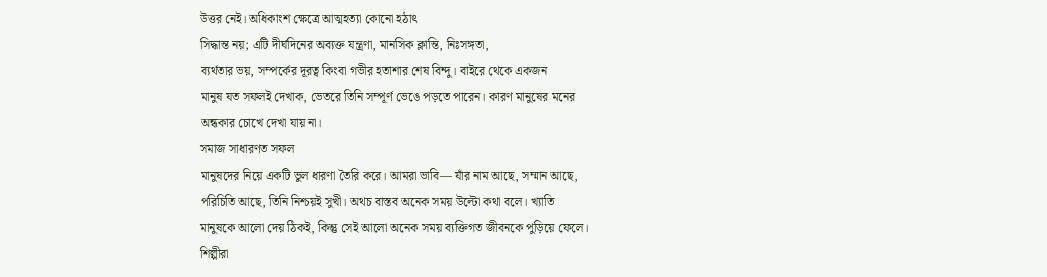উত্তর নেই। অধিকাংশ ক্ষেত্রে আত্মহত্যা কোনো হঠাৎ
সিদ্ধান্ত নয়; এটি দীর্ঘদিনের অব্যক্ত যন্ত্রণা, মানসিক ক্লান্তি, নিঃসঙ্গতা,
ব্যর্থতার ভয়, সম্পর্কের দূরত্ব কিংবা গভীর হতাশার শেষ বিন্দু। বাইরে থেকে একজন
মানুষ যত সফলই দেখাক, ভেতরে তিনি সম্পূর্ণ ভেঙে পড়তে পারেন। কারণ মানুষের মনের
অন্ধকার চোখে দেখা যায় না।
সমাজ সাধারণত সফল
মানুষদের নিয়ে একটি ভুল ধারণা তৈরি করে। আমরা ভাবি— যাঁর নাম আছে, সম্মান আছে,
পরিচিতি আছে, তিনি নিশ্চয়ই সুখী। অথচ বাস্তব অনেক সময় উল্টো কথা বলে। খ্যাতি
মানুষকে আলো দেয় ঠিকই, কিন্তু সেই আলো অনেক সময় ব্যক্তিগত জীবনকে পুড়িয়ে ফেলে।
শিল্পীরা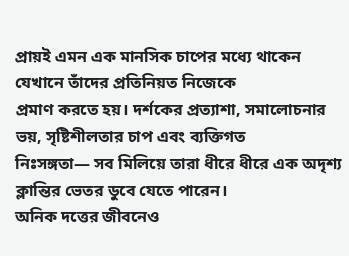প্রায়ই এমন এক মানসিক চাপের মধ্যে থাকেন যেখানে তাঁদের প্রতিনিয়ত নিজেকে
প্রমাণ করতে হয়। দর্শকের প্রত্যাশা, সমালোচনার ভয়, সৃষ্টিশীলতার চাপ এবং ব্যক্তিগত
নিঃসঙ্গতা— সব মিলিয়ে তারা ধীরে ধীরে এক অদৃশ্য ক্লান্তির ভেতর ডুবে যেতে পারেন।
অনিক দত্তের জীবনেও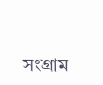সংগ্রাম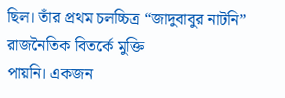ছিল। তাঁর প্রথম চলচ্চিত্র “জাদুবাবুর নাটনি” রাজনৈতিক বিতর্কে মুক্তি
পায়নি। একজন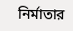নির্মাতার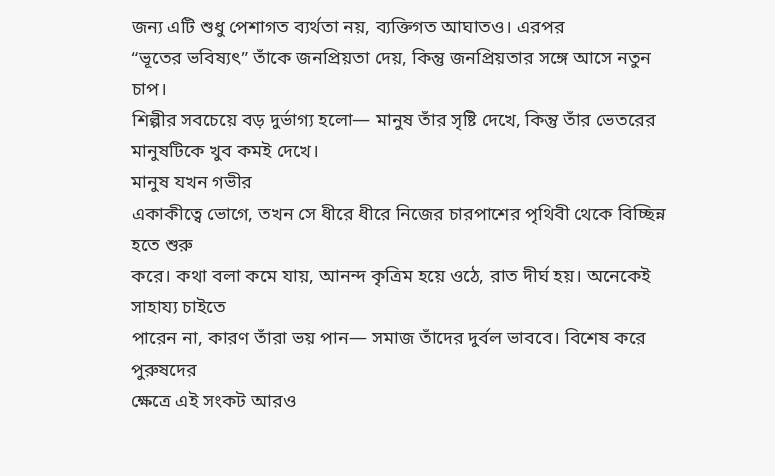জন্য এটি শুধু পেশাগত ব্যর্থতা নয়, ব্যক্তিগত আঘাতও। এরপর
“ভূতের ভবিষ্যৎ” তাঁকে জনপ্রিয়তা দেয়, কিন্তু জনপ্রিয়তার সঙ্গে আসে নতুন চাপ।
শিল্পীর সবচেয়ে বড় দুর্ভাগ্য হলো— মানুষ তাঁর সৃষ্টি দেখে, কিন্তু তাঁর ভেতরের
মানুষটিকে খুব কমই দেখে।
মানুষ যখন গভীর
একাকীত্বে ভোগে, তখন সে ধীরে ধীরে নিজের চারপাশের পৃথিবী থেকে বিচ্ছিন্ন হতে শুরু
করে। কথা বলা কমে যায়, আনন্দ কৃত্রিম হয়ে ওঠে, রাত দীর্ঘ হয়। অনেকেই সাহায্য চাইতে
পারেন না, কারণ তাঁরা ভয় পান— সমাজ তাঁদের দুর্বল ভাববে। বিশেষ করে পুরুষদের
ক্ষেত্রে এই সংকট আরও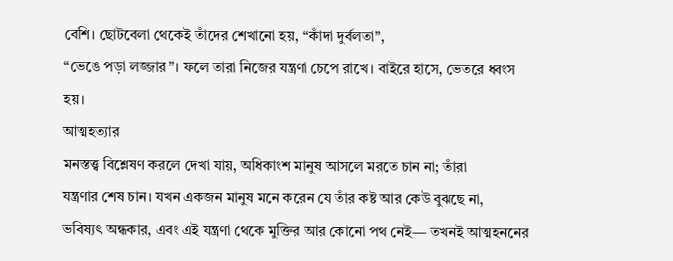বেশি। ছোটবেলা থেকেই তাঁদের শেখানো হয়, “কাঁদা দুর্বলতা”,
“ভেঙে পড়া লজ্জার”। ফলে তারা নিজের যন্ত্রণা চেপে রাখে। বাইরে হাসে, ভেতরে ধ্বংস
হয়।
আত্মহত্যার
মনস্তত্ত্ব বিশ্লেষণ করলে দেখা যায়, অধিকাংশ মানুষ আসলে মরতে চান না; তাঁরা
যন্ত্রণার শেষ চান। যখন একজন মানুষ মনে করেন যে তাঁর কষ্ট আর কেউ বুঝছে না,
ভবিষ্যৎ অন্ধকার, এবং এই যন্ত্রণা থেকে মুক্তির আর কোনো পথ নেই— তখনই আত্মহননের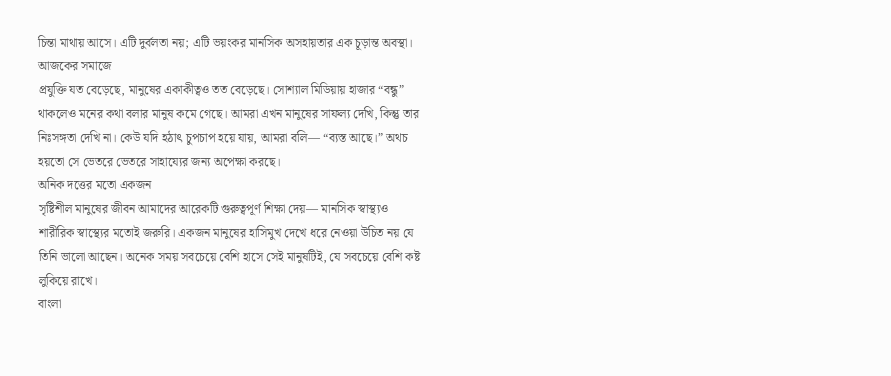চিন্তা মাথায় আসে। এটি দুর্বলতা নয়; এটি ভয়ংকর মানসিক অসহায়তার এক চূড়ান্ত অবস্থা।
আজকের সমাজে
প্রযুক্তি যত বেড়েছে, মানুষের একাকীত্বও তত বেড়েছে। সোশ্যাল মিডিয়ায় হাজার “বন্ধু”
থাকলেও মনের কথা বলার মানুষ কমে গেছে। আমরা এখন মানুষের সাফল্য দেখি, কিন্তু তার
নিঃসঙ্গতা দেখি না। কেউ যদি হঠাৎ চুপচাপ হয়ে যায়, আমরা বলি— “ব্যস্ত আছে।” অথচ
হয়তো সে ভেতরে ভেতরে সাহায্যের জন্য অপেক্ষা করছে।
অনিক দত্তের মতো একজন
সৃষ্টিশীল মানুষের জীবন আমাদের আরেকটি গুরুত্বপূর্ণ শিক্ষা দেয়— মানসিক স্বাস্থ্যও
শারীরিক স্বাস্থ্যের মতোই জরুরি। একজন মানুষের হাসিমুখ দেখে ধরে নেওয়া উচিত নয় যে
তিনি ভালো আছেন। অনেক সময় সবচেয়ে বেশি হাসে সেই মানুষটিই, যে সবচেয়ে বেশি কষ্ট
লুকিয়ে রাখে।
বাংলা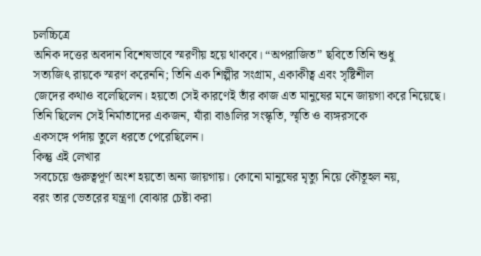চলচ্চিত্রে
অনিক দত্তের অবদান বিশেষভাবে স্মরণীয় হয়ে থাকবে। “অপরাজিত” ছবিতে তিনি শুধু
সত্যজিৎ রায়কে স্মরণ করেননি; তিনি এক শিল্পীর সংগ্রাম, একাকীত্ব এবং সৃষ্টিশীল
জেদের কথাও বলেছিলেন। হয়তো সেই কারণেই তাঁর কাজ এত মানুষের মনে জায়গা করে নিয়েছে।
তিনি ছিলেন সেই নির্মাতাদের একজন, যাঁরা বাঙালির সংস্কৃতি, স্মৃতি ও ব্যঙ্গরসকে
একসঙ্গে পর্দায় তুলে ধরতে পেরেছিলেন।
কিন্তু এই লেখার
সবচেয়ে গুরুত্বপূর্ণ অংশ হয়তো অন্য জায়গায়। কোনো মানুষের মৃত্যু নিয়ে কৌতূহল নয়,
বরং তার ভেতরের যন্ত্রণা বোঝার চেষ্টা করা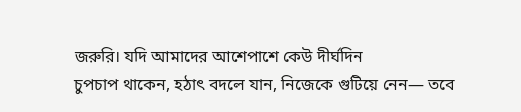জরুরি। যদি আমাদের আশেপাশে কেউ দীর্ঘদিন
চুপচাপ থাকেন, হঠাৎ বদলে যান, নিজেকে গুটিয়ে নেন— তবে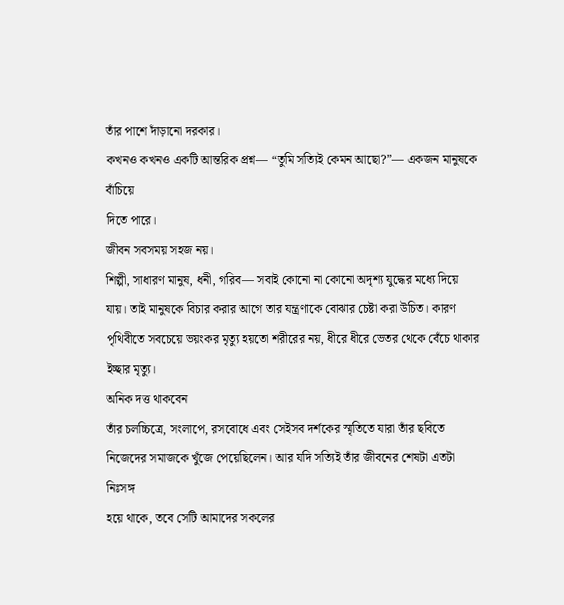তাঁর পাশে দাঁড়ানো দরকার।
কখনও কখনও একটি আন্তরিক প্রশ্ন— “তুমি সত্যিই কেমন আছো?”— একজন মানুষকে বাঁচিয়ে
দিতে পারে।
জীবন সবসময় সহজ নয়।
শিল্পী, সাধারণ মানুষ, ধনী, গরিব— সবাই কোনো না কোনো অদৃশ্য যুদ্ধের মধ্যে দিয়ে
যায়। তাই মানুষকে বিচার করার আগে তার যন্ত্রণাকে বোঝার চেষ্টা করা উচিত। কারণ
পৃথিবীতে সবচেয়ে ভয়ংকর মৃত্যু হয়তো শরীরের নয়, ধীরে ধীরে ভেতর থেকে বেঁচে থাকার
ইচ্ছার মৃত্যু।
অনিক দত্ত থাকবেন
তাঁর চলচ্চিত্রে, সংলাপে, রসবোধে এবং সেইসব দর্শকের স্মৃতিতে যারা তাঁর ছবিতে
নিজেদের সমাজকে খুঁজে পেয়েছিলেন। আর যদি সত্যিই তাঁর জীবনের শেষটা এতটা নিঃসঙ্গ
হয়ে থাকে, তবে সেটি আমাদের সকলের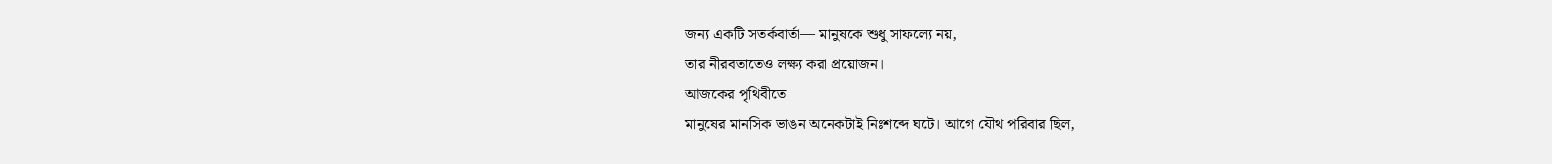জন্য একটি সতর্কবার্তা— মানুষকে শুধু সাফল্যে নয়,
তার নীরবতাতেও লক্ষ্য করা প্রয়োজন।
আজকের পৃথিবীতে
মানুষের মানসিক ভাঙন অনেকটাই নিঃশব্দে ঘটে। আগে যৌথ পরিবার ছিল,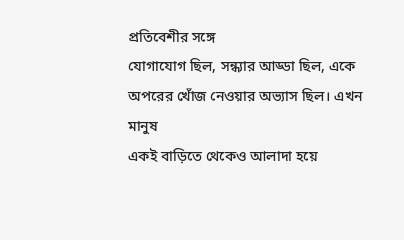প্রতিবেশীর সঙ্গে
যোগাযোগ ছিল, সন্ধ্যার আড্ডা ছিল, একে অপরের খোঁজ নেওয়ার অভ্যাস ছিল। এখন মানুষ
একই বাড়িতে থেকেও আলাদা হয়ে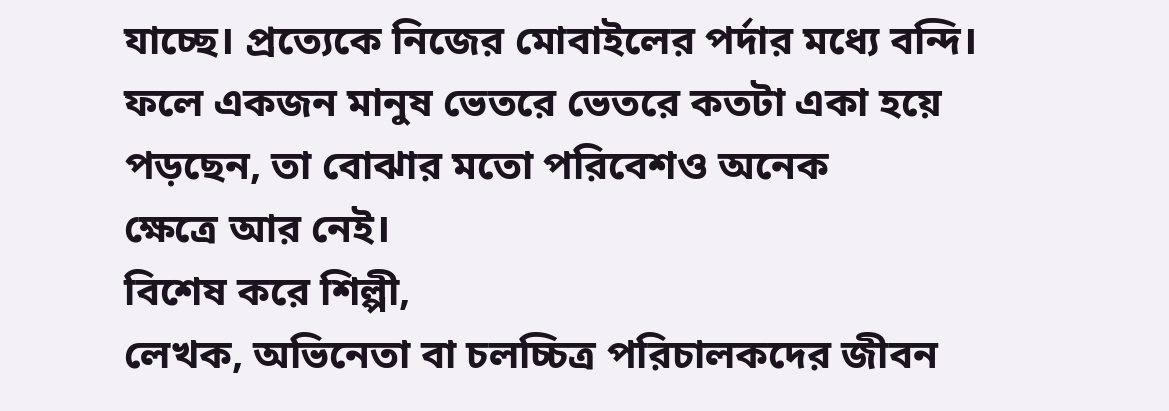যাচ্ছে। প্রত্যেকে নিজের মোবাইলের পর্দার মধ্যে বন্দি।
ফলে একজন মানুষ ভেতরে ভেতরে কতটা একা হয়ে পড়ছেন, তা বোঝার মতো পরিবেশও অনেক
ক্ষেত্রে আর নেই।
বিশেষ করে শিল্পী,
লেখক, অভিনেতা বা চলচ্চিত্র পরিচালকদের জীবন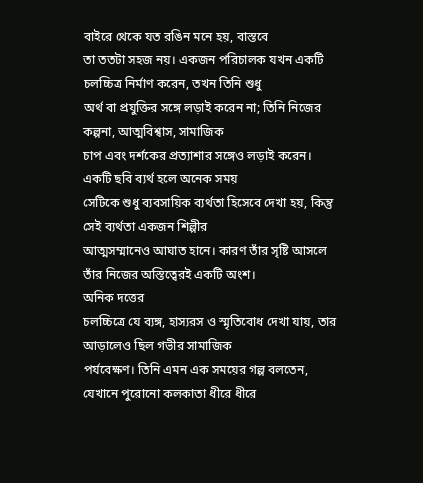বাইরে থেকে যত রঙিন মনে হয়, বাস্তবে
তা ততটা সহজ নয়। একজন পরিচালক যখন একটি চলচ্চিত্র নির্মাণ করেন, তখন তিনি শুধু
অর্থ বা প্রযুক্তির সঙ্গে লড়াই করেন না; তিনি নিজের কল্পনা, আত্মবিশ্বাস, সামাজিক
চাপ এবং দর্শকের প্রত্যাশার সঙ্গেও লড়াই করেন। একটি ছবি ব্যর্থ হলে অনেক সময়
সেটিকে শুধু ব্যবসায়িক ব্যর্থতা হিসেবে দেখা হয়, কিন্তু সেই ব্যর্থতা একজন শিল্পীর
আত্মসম্মানেও আঘাত হানে। কারণ তাঁর সৃষ্টি আসলে তাঁর নিজের অস্তিত্বেরই একটি অংশ।
অনিক দত্তের
চলচ্চিত্রে যে ব্যঙ্গ, হাস্যরস ও স্মৃতিবোধ দেখা যায়, তার আড়ালেও ছিল গভীর সামাজিক
পর্যবেক্ষণ। তিনি এমন এক সময়ের গল্প বলতেন, যেখানে পুরোনো কলকাতা ধীরে ধীরে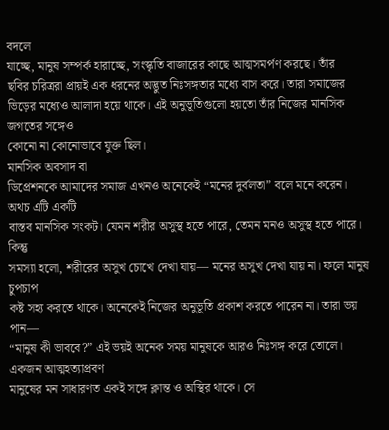বদলে
যাচ্ছে, মানুষ সম্পর্ক হারাচ্ছে, সংস্কৃতি বাজারের কাছে আত্মসমর্পণ করছে। তাঁর
ছবির চরিত্ররা প্রায়ই এক ধরনের অদ্ভুত নিঃসঙ্গতার মধ্যে বাস করে। তারা সমাজের
ভিড়ের মধ্যেও আলাদা হয়ে থাকে। এই অনুভূতিগুলো হয়তো তাঁর নিজের মানসিক জগতের সঙ্গেও
কোনো না কোনোভাবে যুক্ত ছিল।
মানসিক অবসাদ বা
ডিপ্রেশনকে আমাদের সমাজ এখনও অনেকেই “মনের দুর্বলতা” বলে মনে করেন। অথচ এটি একটি
বাস্তব মানসিক সংকট। যেমন শরীর অসুস্থ হতে পারে, তেমন মনও অসুস্থ হতে পারে। কিন্তু
সমস্যা হলো, শরীরের অসুখ চোখে দেখা যায়— মনের অসুখ দেখা যায় না। ফলে মানুষ চুপচাপ
কষ্ট সহ্য করতে থাকে। অনেকেই নিজের অনুভূতি প্রকাশ করতে পারেন না। তারা ভয় পান—
“মানুষ কী ভাববে?” এই ভয়ই অনেক সময় মানুষকে আরও নিঃসঙ্গ করে তোলে।
একজন আত্মহত্যাপ্রবণ
মানুষের মন সাধারণত একই সঙ্গে ক্লান্ত ও অস্থির থাকে। সে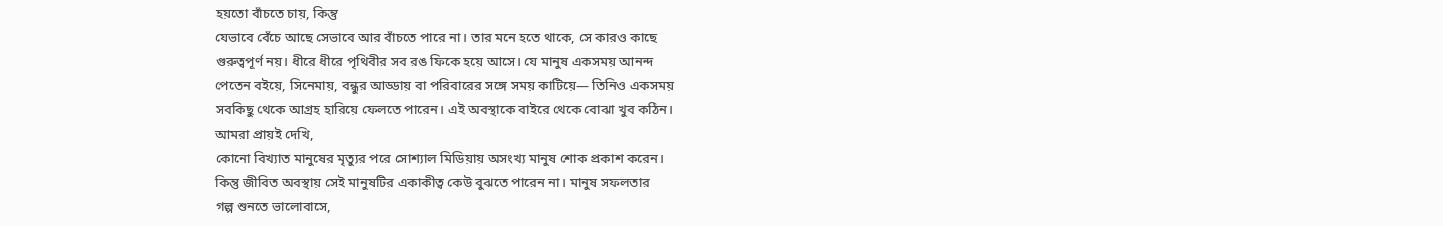হয়তো বাঁচতে চায়, কিন্তু
যেভাবে বেঁচে আছে সেভাবে আর বাঁচতে পারে না। তার মনে হতে থাকে, সে কারও কাছে
গুরুত্বপূর্ণ নয়। ধীরে ধীরে পৃথিবীর সব রঙ ফিকে হয়ে আসে। যে মানুষ একসময় আনন্দ
পেতেন বইয়ে, সিনেমায়, বন্ধুর আড্ডায় বা পরিবারের সঙ্গে সময় কাটিয়ে— তিনিও একসময়
সবকিছু থেকে আগ্রহ হারিয়ে ফেলতে পারেন। এই অবস্থাকে বাইরে থেকে বোঝা খুব কঠিন।
আমরা প্রায়ই দেখি,
কোনো বিখ্যাত মানুষের মৃত্যুর পরে সোশ্যাল মিডিয়ায় অসংখ্য মানুষ শোক প্রকাশ করেন।
কিন্তু জীবিত অবস্থায় সেই মানুষটির একাকীত্ব কেউ বুঝতে পারেন না। মানুষ সফলতার
গল্প শুনতে ভালোবাসে,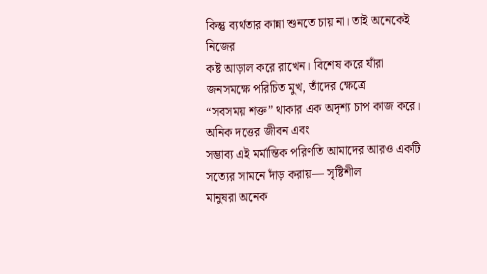কিন্তু ব্যর্থতার কান্না শুনতে চায় না। তাই অনেকেই নিজের
কষ্ট আড়াল করে রাখেন। বিশেষ করে যাঁরা জনসমক্ষে পরিচিত মুখ, তাঁদের ক্ষেত্রে
“সবসময় শক্ত” থাকার এক অদৃশ্য চাপ কাজ করে।
অনিক দত্তের জীবন এবং
সম্ভাব্য এই মর্মান্তিক পরিণতি আমাদের আরও একটি সত্যের সামনে দাঁড় করায়— সৃষ্টিশীল
মানুষরা অনেক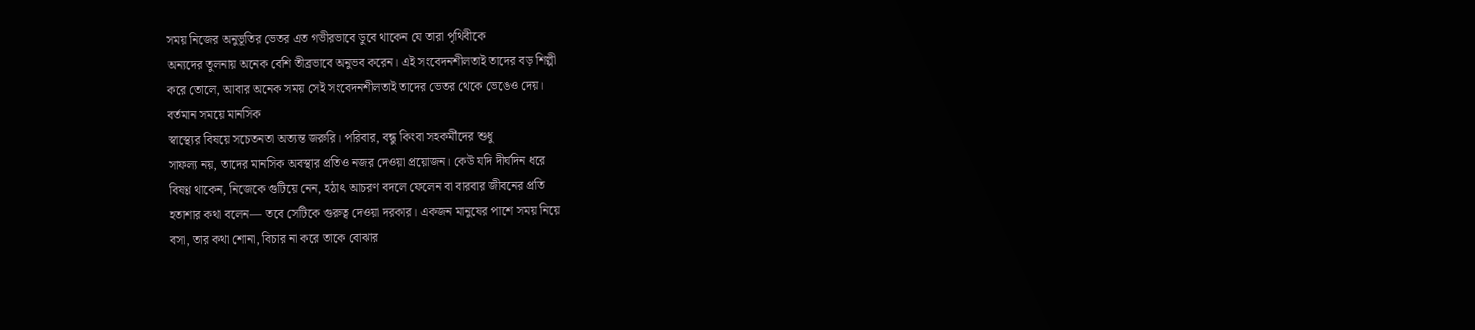সময় নিজের অনুভূতির ভেতর এত গভীরভাবে ডুবে থাকেন যে তারা পৃথিবীকে
অন্যদের তুলনায় অনেক বেশি তীব্রভাবে অনুভব করেন। এই সংবেদনশীলতাই তাদের বড় শিল্পী
করে তোলে, আবার অনেক সময় সেই সংবেদনশীলতাই তাদের ভেতর থেকে ভেঙেও দেয়।
বর্তমান সময়ে মানসিক
স্বাস্থ্যের বিষয়ে সচেতনতা অত্যন্ত জরুরি। পরিবার, বন্ধু কিংবা সহকর্মীদের শুধু
সাফল্য নয়, তাদের মানসিক অবস্থার প্রতিও নজর দেওয়া প্রয়োজন। কেউ যদি দীর্ঘদিন ধরে
বিষণ্ণ থাকেন, নিজেকে গুটিয়ে নেন, হঠাৎ আচরণ বদলে ফেলেন বা বারবার জীবনের প্রতি
হতাশার কথা বলেন— তবে সেটিকে গুরুত্ব দেওয়া দরকার। একজন মানুষের পাশে সময় নিয়ে
বসা, তার কথা শোনা, বিচার না করে তাকে বোঝার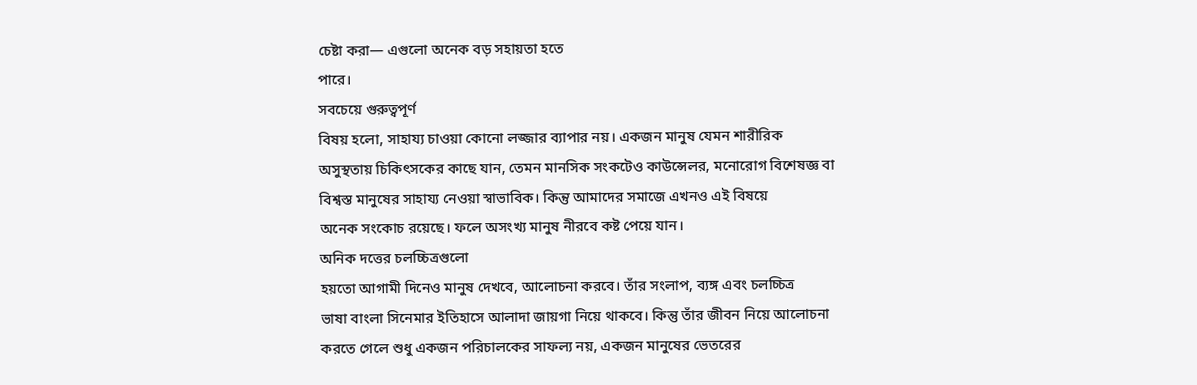চেষ্টা করা— এগুলো অনেক বড় সহায়তা হতে
পারে।
সবচেয়ে গুরুত্বপূর্ণ
বিষয় হলো, সাহায্য চাওয়া কোনো লজ্জার ব্যাপার নয়। একজন মানুষ যেমন শারীরিক
অসুস্থতায় চিকিৎসকের কাছে যান, তেমন মানসিক সংকটেও কাউন্সেলর, মনোরোগ বিশেষজ্ঞ বা
বিশ্বস্ত মানুষের সাহায্য নেওয়া স্বাভাবিক। কিন্তু আমাদের সমাজে এখনও এই বিষয়ে
অনেক সংকোচ রয়েছে। ফলে অসংখ্য মানুষ নীরবে কষ্ট পেয়ে যান।
অনিক দত্তের চলচ্চিত্রগুলো
হয়তো আগামী দিনেও মানুষ দেখবে, আলোচনা করবে। তাঁর সংলাপ, ব্যঙ্গ এবং চলচ্চিত্র
ভাষা বাংলা সিনেমার ইতিহাসে আলাদা জায়গা নিয়ে থাকবে। কিন্তু তাঁর জীবন নিয়ে আলোচনা
করতে গেলে শুধু একজন পরিচালকের সাফল্য নয়, একজন মানুষের ভেতরের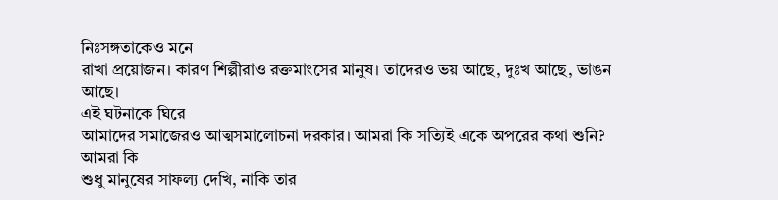নিঃসঙ্গতাকেও মনে
রাখা প্রয়োজন। কারণ শিল্পীরাও রক্তমাংসের মানুষ। তাদেরও ভয় আছে, দুঃখ আছে, ভাঙন
আছে।
এই ঘটনাকে ঘিরে
আমাদের সমাজেরও আত্মসমালোচনা দরকার। আমরা কি সত্যিই একে অপরের কথা শুনি? আমরা কি
শুধু মানুষের সাফল্য দেখি, নাকি তার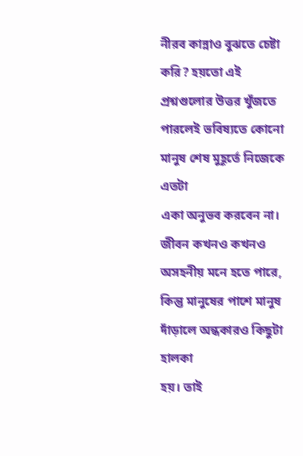নীরব কান্নাও বুঝতে চেষ্টা করি? হয়তো এই
প্রশ্নগুলোর উত্তর খুঁজতে পারলেই ভবিষ্যতে কোনো মানুষ শেষ মুহূর্তে নিজেকে এতটা
একা অনুভব করবেন না।
জীবন কখনও কখনও
অসহনীয় মনে হতে পারে, কিন্তু মানুষের পাশে মানুষ দাঁড়ালে অন্ধকারও কিছুটা হালকা
হয়। তাই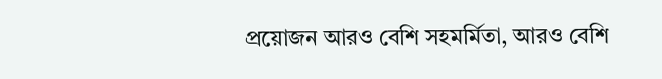প্রয়োজন আরও বেশি সহমর্মিতা, আরও বেশি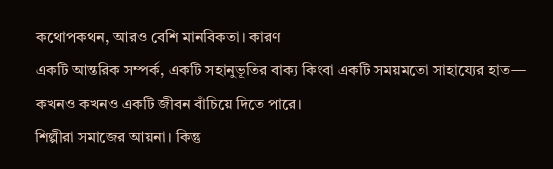কথোপকথন, আরও বেশি মানবিকতা। কারণ
একটি আন্তরিক সম্পর্ক, একটি সহানুভূতির বাক্য কিংবা একটি সময়মতো সাহায্যের হাত—
কখনও কখনও একটি জীবন বাঁচিয়ে দিতে পারে।
শিল্পীরা সমাজের আয়না। কিন্তু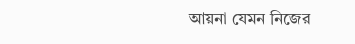আয়না যেমন নিজের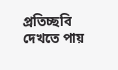প্রতিচ্ছবি দেখতে পায়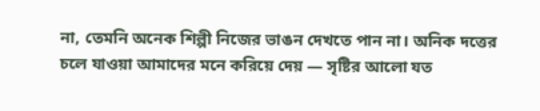না, তেমনি অনেক শিল্পী নিজের ভাঙন দেখতে পান না। অনিক দত্তের
চলে যাওয়া আমাদের মনে করিয়ে দেয় — সৃষ্টির আলো যত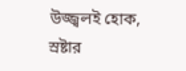উজ্জ্বলই হোক, স্রষ্টার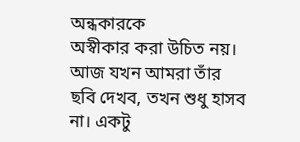অন্ধকারকে
অস্বীকার করা উচিত নয়।
আজ যখন আমরা তাঁর ছবি দেখব, তখন শুধু হাসব
না। একটু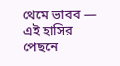থেমে ভাবব — এই হাসির পেছনে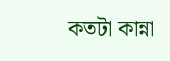কতটা কান্না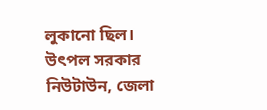লুকানো ছিল।
উৎপল সরকার
নিউটাউন, জেলা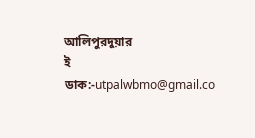আলিপুরদুয়ার
ই ডাক:-utpalwbmo@gmail.co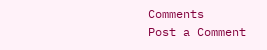Comments
Post a Comment